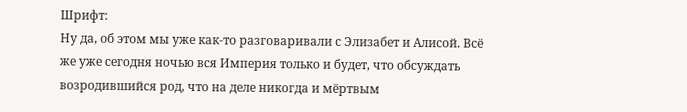Шрифт:
Ну да, об этом мы уже как-то разговаривали с Элизабет и Алисой. Всё же уже сегодня ночью вся Империя только и будет, что обсуждать возродившийся род, что на деле никогда и мёртвым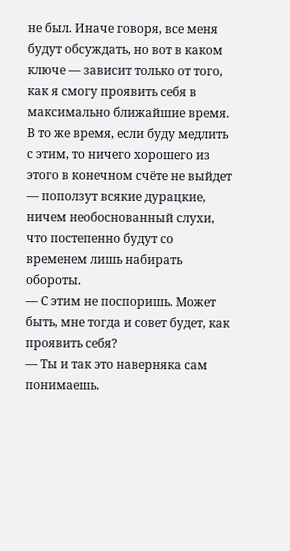не был. Иначе говоря, все меня будут обсуждать, но вот в каком ключе — зависит только от того, как я смогу проявить себя в максимально ближайшие время.
В то же время, если буду медлить с этим, то ничего хорошего из этого в конечном счёте не выйдет — поползут всякие дурацкие, ничем необоснованный слухи, что постепенно будут со временем лишь набирать обороты.
— С этим не поспоришь. Может быть, мне тогда и совет будет, как проявить себя?
— Ты и так это наверняка сам понимаешь.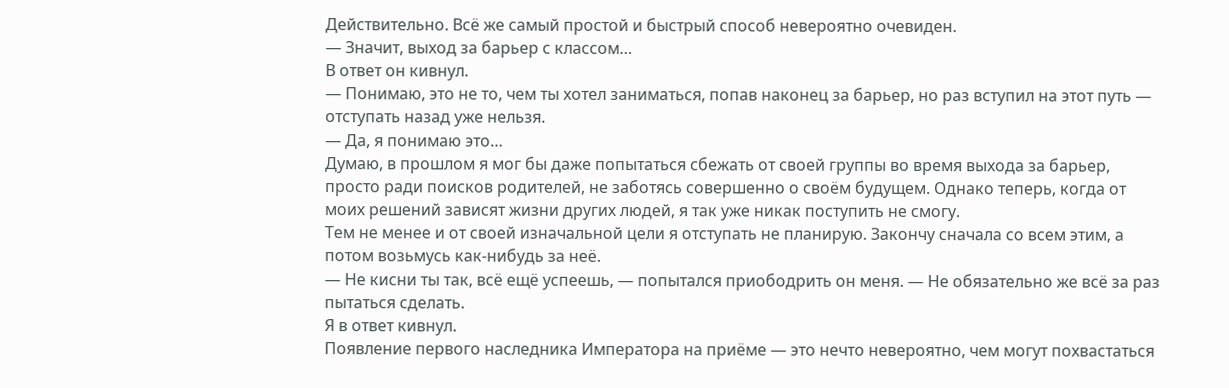Действительно. Всё же самый простой и быстрый способ невероятно очевиден.
— Значит, выход за барьер с классом…
В ответ он кивнул.
— Понимаю, это не то, чем ты хотел заниматься, попав наконец за барьер, но раз вступил на этот путь — отступать назад уже нельзя.
— Да, я понимаю это…
Думаю, в прошлом я мог бы даже попытаться сбежать от своей группы во время выхода за барьер, просто ради поисков родителей, не заботясь совершенно о своём будущем. Однако теперь, когда от моих решений зависят жизни других людей, я так уже никак поступить не смогу.
Тем не менее и от своей изначальной цели я отступать не планирую. Закончу сначала со всем этим, а потом возьмусь как-нибудь за неё.
— Не кисни ты так, всё ещё успеешь, — попытался приободрить он меня. — Не обязательно же всё за раз пытаться сделать.
Я в ответ кивнул.
Появление первого наследника Императора на приёме — это нечто невероятно, чем могут похвастаться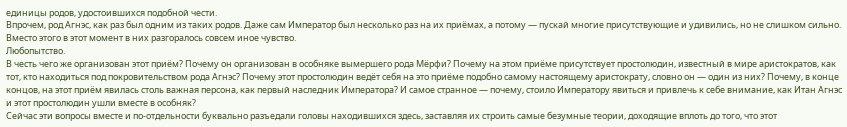единицы родов, удостоившихся подобной чести.
Впрочем, род Агнэс, как раз был одним из таких родов. Даже сам Император был несколько раз на их приёмах, а потому — пускай многие присутствующие и удивились, но не слишком сильно. Вместо этого в этот момент в них разгоралось совсем иное чувство.
Любопытство.
В честь чего же организован этот приём? Почему он организован в особняке вымершего рода Мёрфи? Почему на этом приёме присутствует простолюдин, известный в мире аристократов, как тот, кто находиться под покровительством рода Агнэс? Почему этот простолюдин ведёт себя на это приёме подобно самому настоящему аристократу, словно он — один из них? Почему, в конце концов, на этот приём явилась столь важная персона, как первый наследник Императора? И самое странное — почему, стоило Императору явиться и привлечь к себе внимание, как Итан Агнэс и этот простолюдин ушли вместе в особняк?
Сейчас эти вопросы вместе и по-отдельности буквально разъедали головы находившихся здесь, заставляя их строить самые безумные теории, доходящие вплоть до того, что этот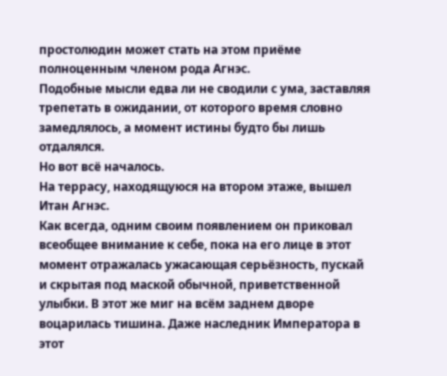простолюдин может стать на этом приёме полноценным членом рода Агнэс.
Подобные мысли едва ли не сводили с ума, заставляя трепетать в ожидании, от которого время словно замедлялось, а момент истины будто бы лишь отдалялся.
Но вот всё началось.
На террасу, находящуюся на втором этаже, вышел Итан Агнэс.
Как всегда, одним своим появлением он приковал всеобщее внимание к себе, пока на его лице в этот момент отражалась ужасающая серьёзность, пускай и скрытая под маской обычной, приветственной улыбки. В этот же миг на всём заднем дворе воцарилась тишина. Даже наследник Императора в этот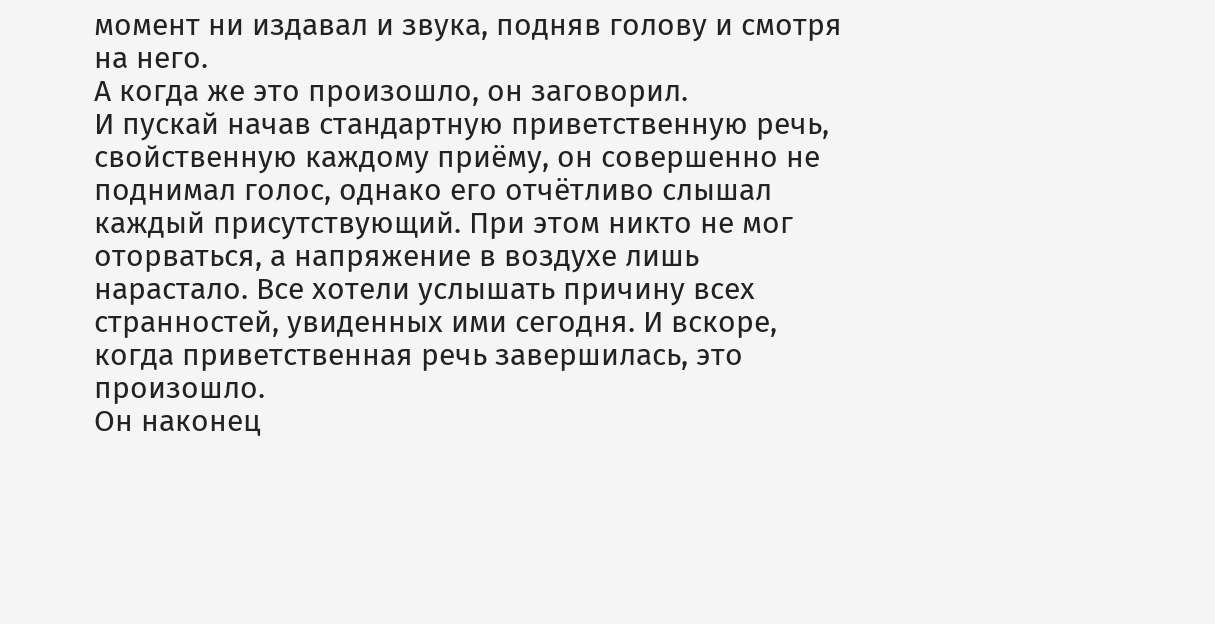момент ни издавал и звука, подняв голову и смотря на него.
А когда же это произошло, он заговорил.
И пускай начав стандартную приветственную речь, свойственную каждому приёму, он совершенно не поднимал голос, однако его отчётливо слышал каждый присутствующий. При этом никто не мог оторваться, а напряжение в воздухе лишь нарастало. Все хотели услышать причину всех странностей, увиденных ими сегодня. И вскоре, когда приветственная речь завершилась, это произошло.
Он наконец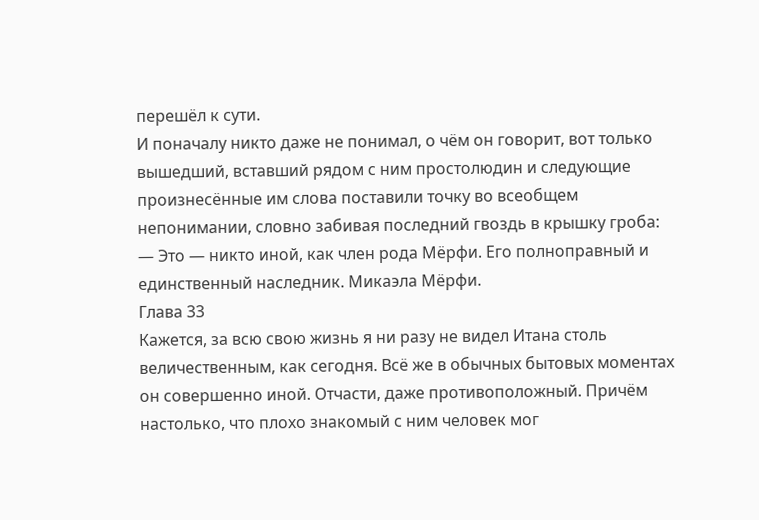перешёл к сути.
И поначалу никто даже не понимал, о чём он говорит, вот только вышедший, вставший рядом с ним простолюдин и следующие произнесённые им слова поставили точку во всеобщем непонимании, словно забивая последний гвоздь в крышку гроба:
— Это — никто иной, как член рода Мёрфи. Его полноправный и единственный наследник. Микаэла Мёрфи.
Глава 33
Кажется, за всю свою жизнь я ни разу не видел Итана столь величественным, как сегодня. Всё же в обычных бытовых моментах он совершенно иной. Отчасти, даже противоположный. Причём настолько, что плохо знакомый с ним человек мог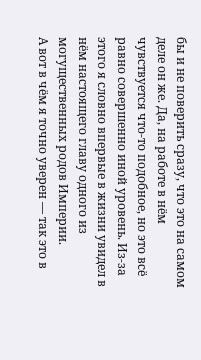бы и не поверить сразу, что это на самом деле он же. Да, на работе в нём чувствуется что-то подобное, но это всё равно совершенно иной уровень. Из-за этого я словно впервые в жизни увидел в нём настоящего главу одного из могущественных родов Империи.
А вот в чём я точно уверен — так это в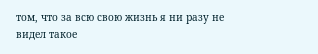том, что за всю свою жизнь я ни разу не видел такое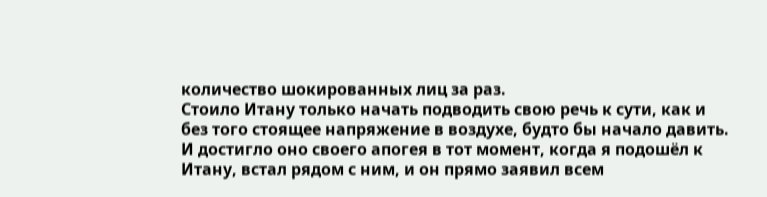количество шокированных лиц за раз.
Стоило Итану только начать подводить свою речь к сути, как и без того стоящее напряжение в воздухе, будто бы начало давить. И достигло оно своего апогея в тот момент, когда я подошёл к Итану, встал рядом с ним, и он прямо заявил всем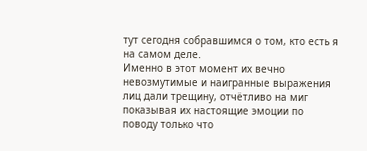тут сегодня собравшимся о том, кто есть я на самом деле.
Именно в этот момент их вечно невозмутимые и наигранные выражения лиц дали трещину, отчётливо на миг показывая их настоящие эмоции по поводу только что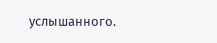услышанного.